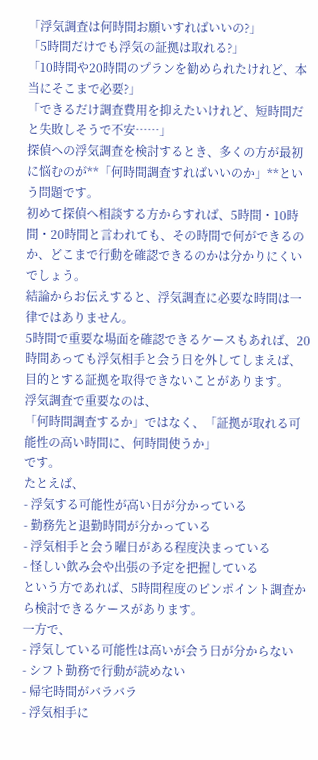「浮気調査は何時間お願いすればいいの?」
「5時間だけでも浮気の証拠は取れる?」
「10時間や20時間のプランを勧められたけれど、本当にそこまで必要?」
「できるだけ調査費用を抑えたいけれど、短時間だと失敗しそうで不安……」
探偵への浮気調査を検討するとき、多くの方が最初に悩むのが**「何時間調査すればいいのか」**という問題です。
初めて探偵へ相談する方からすれば、5時間・10時間・20時間と言われても、その時間で何ができるのか、どこまで行動を確認できるのかは分かりにくいでしょう。
結論からお伝えすると、浮気調査に必要な時間は一律ではありません。
5時間で重要な場面を確認できるケースもあれば、20時間あっても浮気相手と会う日を外してしまえば、目的とする証拠を取得できないことがあります。
浮気調査で重要なのは、
「何時間調査するか」ではなく、「証拠が取れる可能性の高い時間に、何時間使うか」
です。
たとえば、
- 浮気する可能性が高い日が分かっている
- 勤務先と退勤時間が分かっている
- 浮気相手と会う曜日がある程度決まっている
- 怪しい飲み会や出張の予定を把握している
という方であれば、5時間程度のピンポイント調査から検討できるケースがあります。
一方で、
- 浮気している可能性は高いが会う日が分からない
- シフト勤務で行動が読めない
- 帰宅時間がバラバラ
- 浮気相手に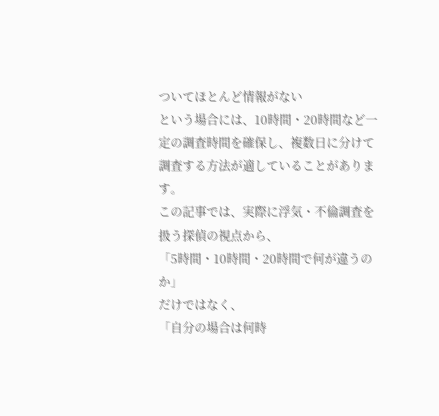ついてほとんど情報がない
という場合には、10時間・20時間など一定の調査時間を確保し、複数日に分けて調査する方法が適していることがあります。
この記事では、実際に浮気・不倫調査を扱う探偵の視点から、
「5時間・10時間・20時間で何が違うのか」
だけではなく、
「自分の場合は何時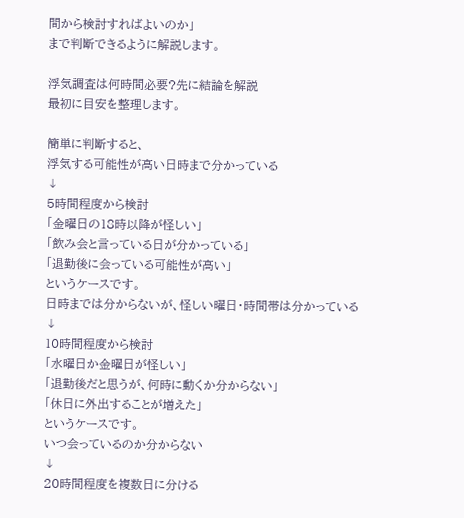間から検討すればよいのか」
まで判断できるように解説します。

浮気調査は何時間必要?先に結論を解説
最初に目安を整理します。

簡単に判断すると、
浮気する可能性が高い日時まで分かっている
↓
5時間程度から検討
「金曜日の18時以降が怪しい」
「飲み会と言っている日が分かっている」
「退勤後に会っている可能性が高い」
というケースです。
日時までは分からないが、怪しい曜日・時間帯は分かっている
↓
10時間程度から検討
「水曜日か金曜日が怪しい」
「退勤後だと思うが、何時に動くか分からない」
「休日に外出することが増えた」
というケースです。
いつ会っているのか分からない
↓
20時間程度を複数日に分ける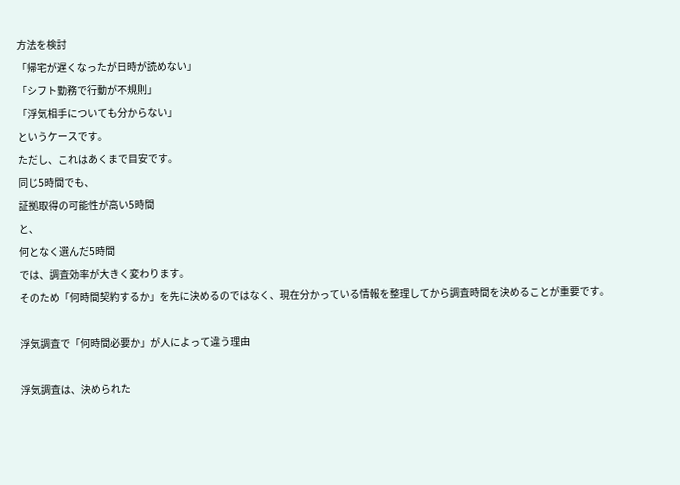方法を検討
「帰宅が遅くなったが日時が読めない」
「シフト勤務で行動が不規則」
「浮気相手についても分からない」
というケースです。
ただし、これはあくまで目安です。
同じ5時間でも、
証拠取得の可能性が高い5時間
と、
何となく選んだ5時間
では、調査効率が大きく変わります。
そのため「何時間契約するか」を先に決めるのではなく、現在分かっている情報を整理してから調査時間を決めることが重要です。

浮気調査で「何時間必要か」が人によって違う理由

浮気調査は、決められた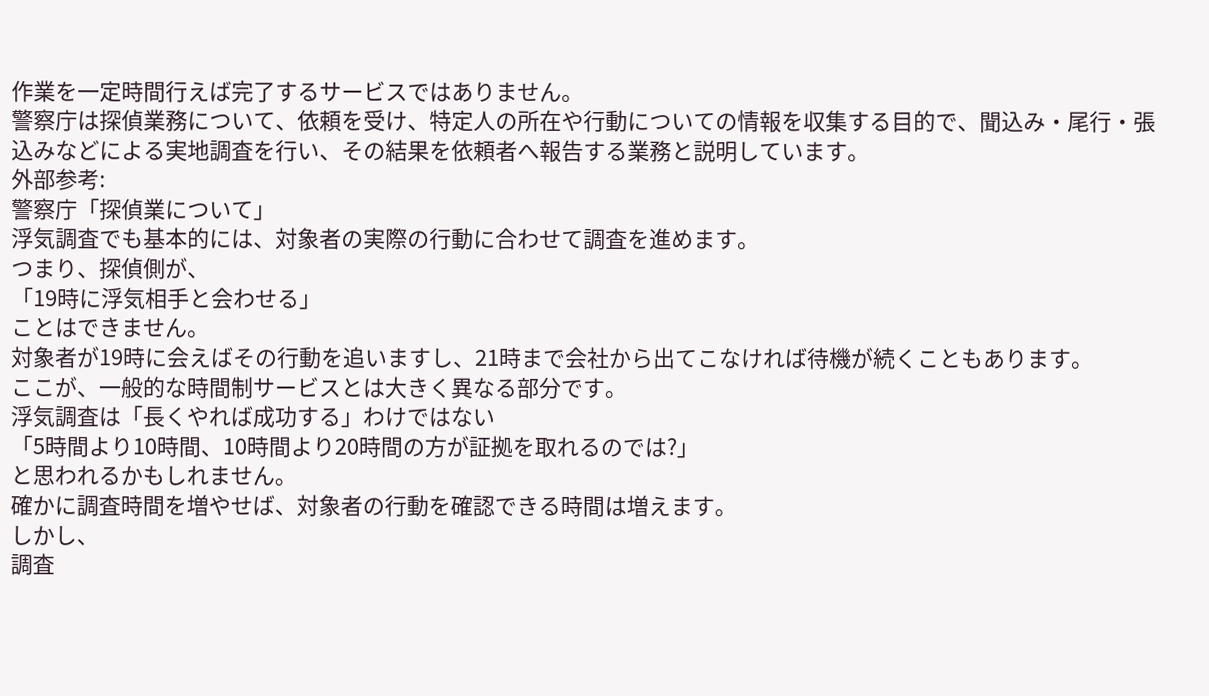作業を一定時間行えば完了するサービスではありません。
警察庁は探偵業務について、依頼を受け、特定人の所在や行動についての情報を収集する目的で、聞込み・尾行・張込みなどによる実地調査を行い、その結果を依頼者へ報告する業務と説明しています。
外部参考:
警察庁「探偵業について」
浮気調査でも基本的には、対象者の実際の行動に合わせて調査を進めます。
つまり、探偵側が、
「19時に浮気相手と会わせる」
ことはできません。
対象者が19時に会えばその行動を追いますし、21時まで会社から出てこなければ待機が続くこともあります。
ここが、一般的な時間制サービスとは大きく異なる部分です。
浮気調査は「長くやれば成功する」わけではない
「5時間より10時間、10時間より20時間の方が証拠を取れるのでは?」
と思われるかもしれません。
確かに調査時間を増やせば、対象者の行動を確認できる時間は増えます。
しかし、
調査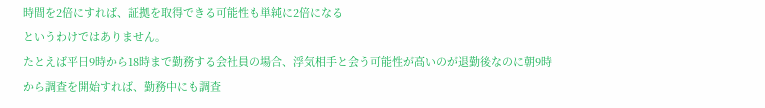時間を2倍にすれば、証拠を取得できる可能性も単純に2倍になる
というわけではありません。
たとえば平日9時から18時まで勤務する会社員の場合、浮気相手と会う可能性が高いのが退勤後なのに朝9時から調査を開始すれば、勤務中にも調査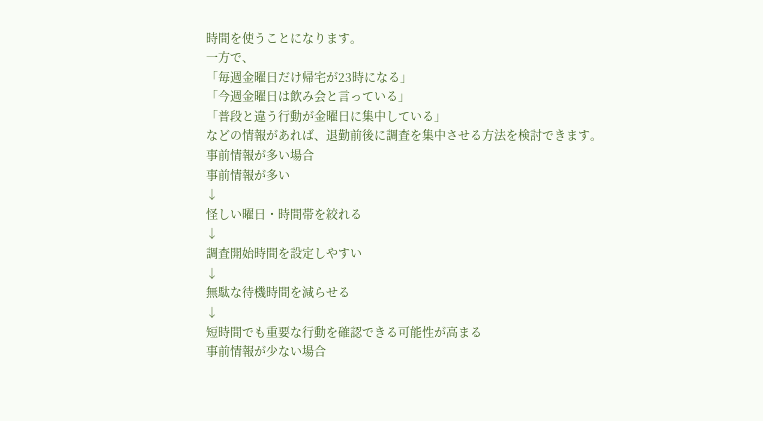時間を使うことになります。
一方で、
「毎週金曜日だけ帰宅が23時になる」
「今週金曜日は飲み会と言っている」
「普段と違う行動が金曜日に集中している」
などの情報があれば、退勤前後に調査を集中させる方法を検討できます。
事前情報が多い場合
事前情報が多い
↓
怪しい曜日・時間帯を絞れる
↓
調査開始時間を設定しやすい
↓
無駄な待機時間を減らせる
↓
短時間でも重要な行動を確認できる可能性が高まる
事前情報が少ない場合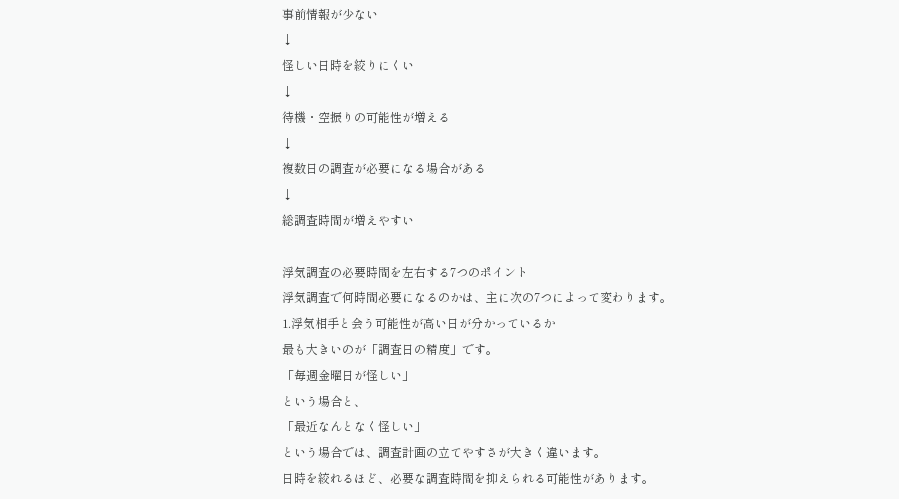事前情報が少ない
↓
怪しい日時を絞りにくい
↓
待機・空振りの可能性が増える
↓
複数日の調査が必要になる場合がある
↓
総調査時間が増えやすい

浮気調査の必要時間を左右する7つのポイント
浮気調査で何時間必要になるのかは、主に次の7つによって変わります。
1.浮気相手と会う可能性が高い日が分かっているか
最も大きいのが「調査日の精度」です。
「毎週金曜日が怪しい」
という場合と、
「最近なんとなく怪しい」
という場合では、調査計画の立てやすさが大きく違います。
日時を絞れるほど、必要な調査時間を抑えられる可能性があります。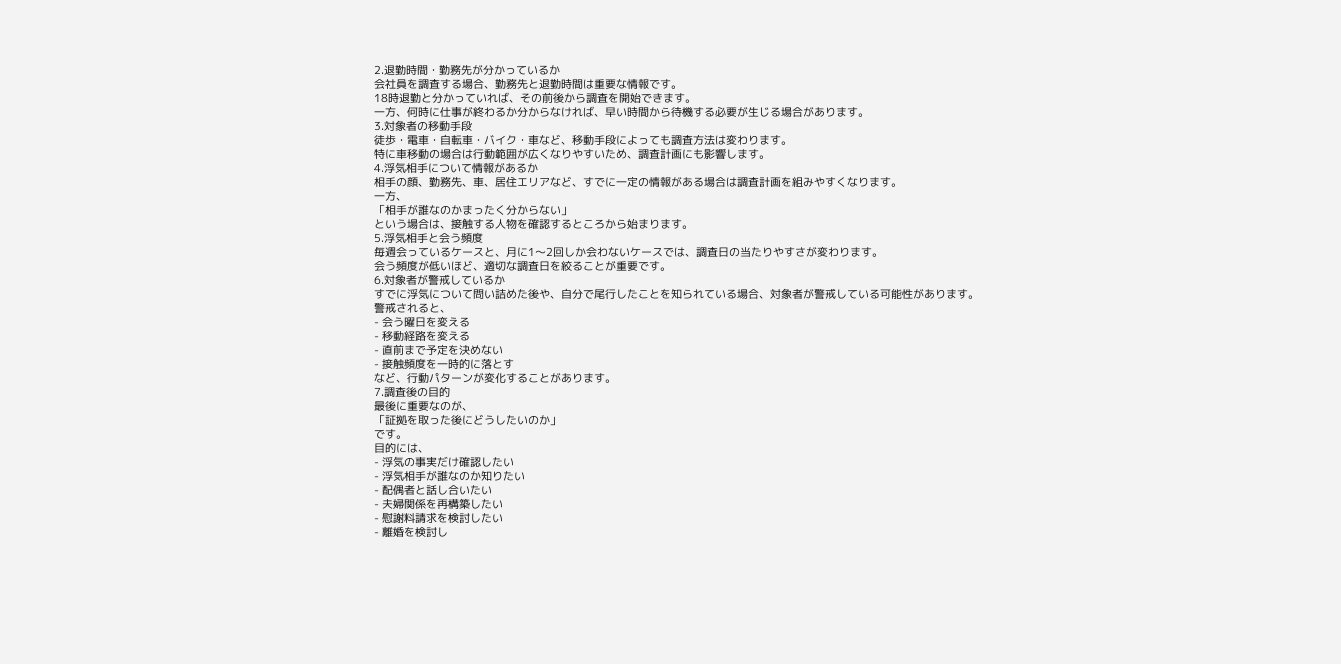2.退勤時間・勤務先が分かっているか
会社員を調査する場合、勤務先と退勤時間は重要な情報です。
18時退勤と分かっていれば、その前後から調査を開始できます。
一方、何時に仕事が終わるか分からなければ、早い時間から待機する必要が生じる場合があります。
3.対象者の移動手段
徒歩・電車・自転車・バイク・車など、移動手段によっても調査方法は変わります。
特に車移動の場合は行動範囲が広くなりやすいため、調査計画にも影響します。
4.浮気相手について情報があるか
相手の顔、勤務先、車、居住エリアなど、すでに一定の情報がある場合は調査計画を組みやすくなります。
一方、
「相手が誰なのかまったく分からない」
という場合は、接触する人物を確認するところから始まります。
5.浮気相手と会う頻度
毎週会っているケースと、月に1〜2回しか会わないケースでは、調査日の当たりやすさが変わります。
会う頻度が低いほど、適切な調査日を絞ることが重要です。
6.対象者が警戒しているか
すでに浮気について問い詰めた後や、自分で尾行したことを知られている場合、対象者が警戒している可能性があります。
警戒されると、
- 会う曜日を変える
- 移動経路を変える
- 直前まで予定を決めない
- 接触頻度を一時的に落とす
など、行動パターンが変化することがあります。
7.調査後の目的
最後に重要なのが、
「証拠を取った後にどうしたいのか」
です。
目的には、
- 浮気の事実だけ確認したい
- 浮気相手が誰なのか知りたい
- 配偶者と話し合いたい
- 夫婦関係を再構築したい
- 慰謝料請求を検討したい
- 離婚を検討し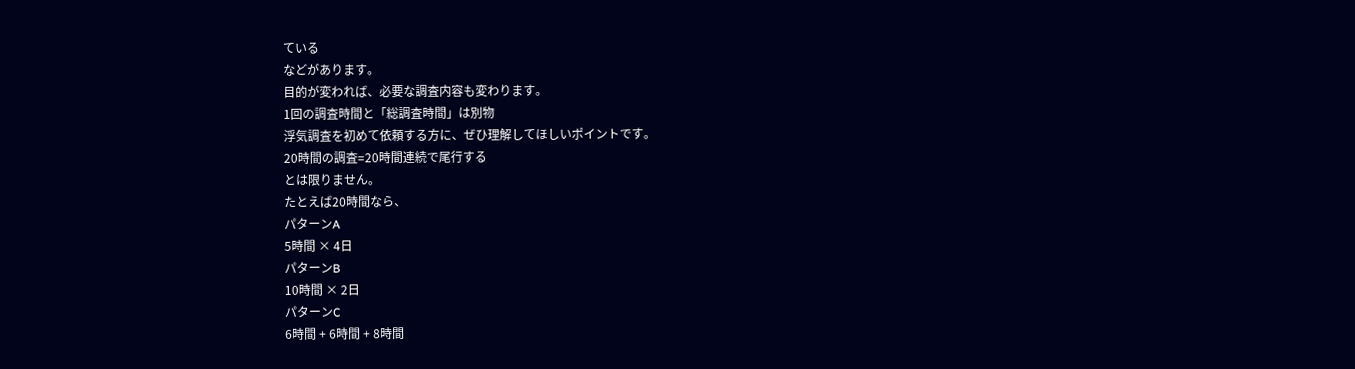ている
などがあります。
目的が変われば、必要な調査内容も変わります。
1回の調査時間と「総調査時間」は別物
浮気調査を初めて依頼する方に、ぜひ理解してほしいポイントです。
20時間の調査=20時間連続で尾行する
とは限りません。
たとえば20時間なら、
パターンA
5時間 × 4日
パターンB
10時間 × 2日
パターンC
6時間 + 6時間 + 8時間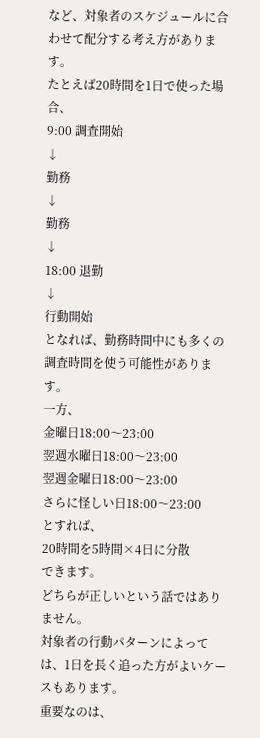など、対象者のスケジュールに合わせて配分する考え方があります。
たとえば20時間を1日で使った場合、
9:00 調査開始
↓
勤務
↓
勤務
↓
18:00 退勤
↓
行動開始
となれば、勤務時間中にも多くの調査時間を使う可能性があります。
一方、
金曜日18:00〜23:00
翌週水曜日18:00〜23:00
翌週金曜日18:00〜23:00
さらに怪しい日18:00〜23:00
とすれば、
20時間を5時間×4日に分散
できます。
どちらが正しいという話ではありません。
対象者の行動パターンによっては、1日を長く追った方がよいケースもあります。
重要なのは、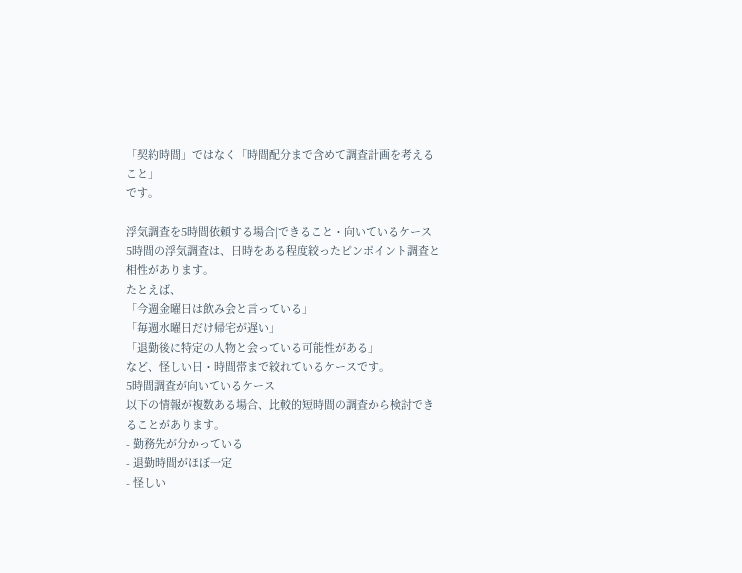「契約時間」ではなく「時間配分まで含めて調査計画を考えること」
です。

浮気調査を5時間依頼する場合|できること・向いているケース
5時間の浮気調査は、日時をある程度絞ったピンポイント調査と相性があります。
たとえば、
「今週金曜日は飲み会と言っている」
「毎週水曜日だけ帰宅が遅い」
「退勤後に特定の人物と会っている可能性がある」
など、怪しい日・時間帯まで絞れているケースです。
5時間調査が向いているケース
以下の情報が複数ある場合、比較的短時間の調査から検討できることがあります。
- 勤務先が分かっている
- 退勤時間がほぼ一定
- 怪しい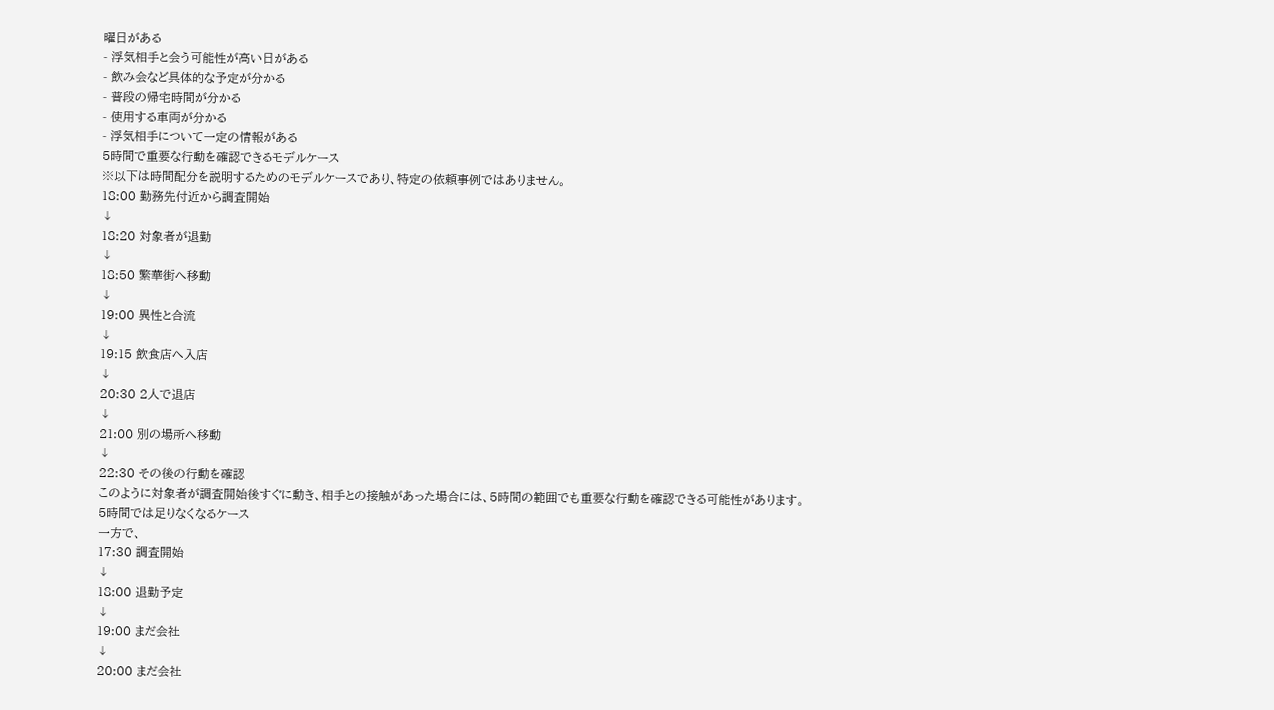曜日がある
- 浮気相手と会う可能性が高い日がある
- 飲み会など具体的な予定が分かる
- 普段の帰宅時間が分かる
- 使用する車両が分かる
- 浮気相手について一定の情報がある
5時間で重要な行動を確認できるモデルケース
※以下は時間配分を説明するためのモデルケースであり、特定の依頼事例ではありません。
18:00 勤務先付近から調査開始
↓
18:20 対象者が退勤
↓
18:50 繁華街へ移動
↓
19:00 異性と合流
↓
19:15 飲食店へ入店
↓
20:30 2人で退店
↓
21:00 別の場所へ移動
↓
22:30 その後の行動を確認
このように対象者が調査開始後すぐに動き、相手との接触があった場合には、5時間の範囲でも重要な行動を確認できる可能性があります。
5時間では足りなくなるケース
一方で、
17:30 調査開始
↓
18:00 退勤予定
↓
19:00 まだ会社
↓
20:00 まだ会社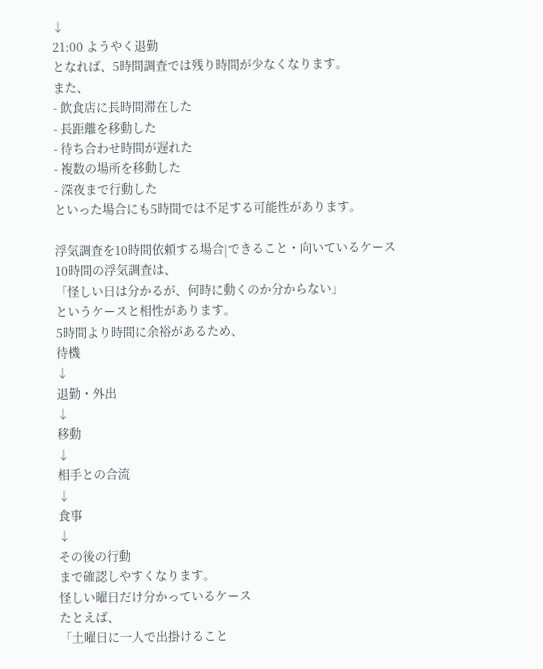↓
21:00 ようやく退勤
となれば、5時間調査では残り時間が少なくなります。
また、
- 飲食店に長時間滞在した
- 長距離を移動した
- 待ち合わせ時間が遅れた
- 複数の場所を移動した
- 深夜まで行動した
といった場合にも5時間では不足する可能性があります。

浮気調査を10時間依頼する場合|できること・向いているケース
10時間の浮気調査は、
「怪しい日は分かるが、何時に動くのか分からない」
というケースと相性があります。
5時間より時間に余裕があるため、
待機
↓
退勤・外出
↓
移動
↓
相手との合流
↓
食事
↓
その後の行動
まで確認しやすくなります。
怪しい曜日だけ分かっているケース
たとえば、
「土曜日に一人で出掛けること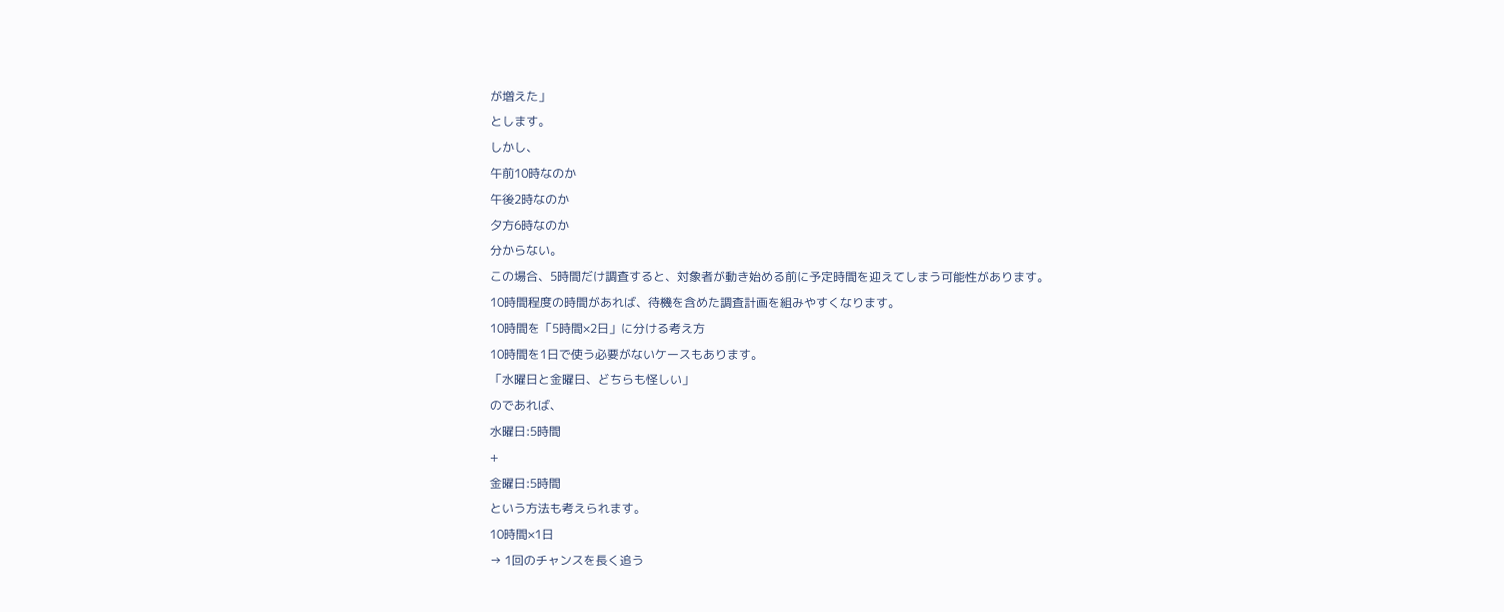が増えた」
とします。
しかし、
午前10時なのか
午後2時なのか
夕方6時なのか
分からない。
この場合、5時間だけ調査すると、対象者が動き始める前に予定時間を迎えてしまう可能性があります。
10時間程度の時間があれば、待機を含めた調査計画を組みやすくなります。
10時間を「5時間×2日」に分ける考え方
10時間を1日で使う必要がないケースもあります。
「水曜日と金曜日、どちらも怪しい」
のであれば、
水曜日:5時間
+
金曜日:5時間
という方法も考えられます。
10時間×1日
→ 1回のチャンスを長く追う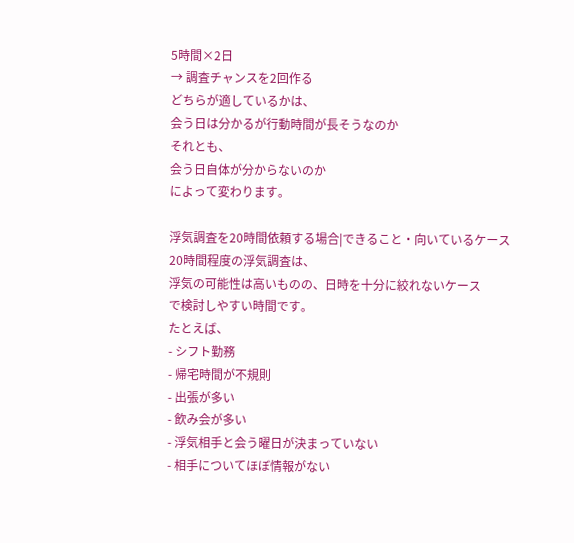5時間×2日
→ 調査チャンスを2回作る
どちらが適しているかは、
会う日は分かるが行動時間が長そうなのか
それとも、
会う日自体が分からないのか
によって変わります。

浮気調査を20時間依頼する場合|できること・向いているケース
20時間程度の浮気調査は、
浮気の可能性は高いものの、日時を十分に絞れないケース
で検討しやすい時間です。
たとえば、
- シフト勤務
- 帰宅時間が不規則
- 出張が多い
- 飲み会が多い
- 浮気相手と会う曜日が決まっていない
- 相手についてほぼ情報がない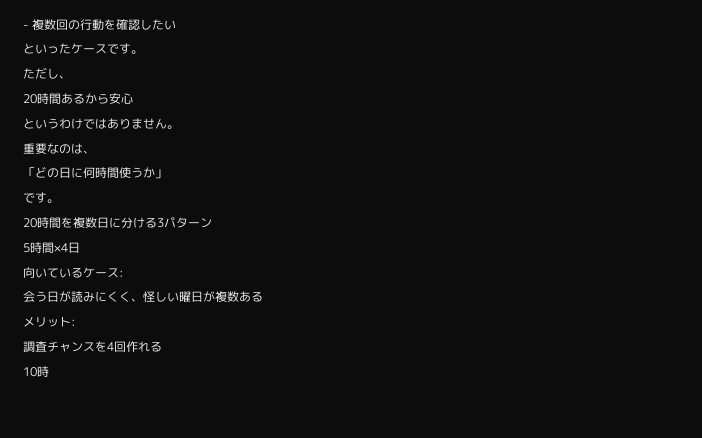- 複数回の行動を確認したい
といったケースです。
ただし、
20時間あるから安心
というわけではありません。
重要なのは、
「どの日に何時間使うか」
です。
20時間を複数日に分ける3パターン
5時間×4日
向いているケース:
会う日が読みにくく、怪しい曜日が複数ある
メリット:
調査チャンスを4回作れる
10時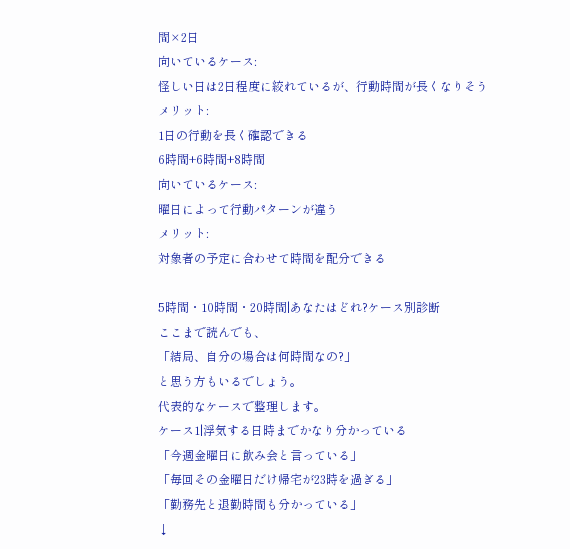間×2日
向いているケース:
怪しい日は2日程度に絞れているが、行動時間が長くなりそう
メリット:
1日の行動を長く確認できる
6時間+6時間+8時間
向いているケース:
曜日によって行動パターンが違う
メリット:
対象者の予定に合わせて時間を配分できる

5時間・10時間・20時間|あなたはどれ?ケース別診断
ここまで読んでも、
「結局、自分の場合は何時間なの?」
と思う方もいるでしょう。
代表的なケースで整理します。
ケース1|浮気する日時までかなり分かっている
「今週金曜日に飲み会と言っている」
「毎回その金曜日だけ帰宅が23時を過ぎる」
「勤務先と退勤時間も分かっている」
↓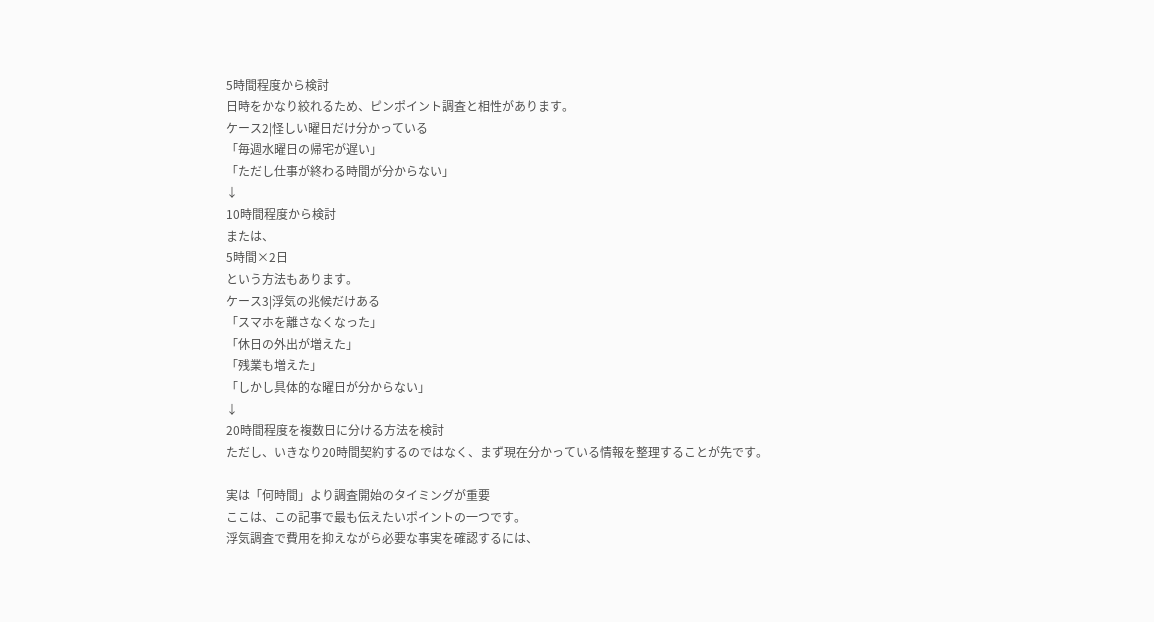5時間程度から検討
日時をかなり絞れるため、ピンポイント調査と相性があります。
ケース2|怪しい曜日だけ分かっている
「毎週水曜日の帰宅が遅い」
「ただし仕事が終わる時間が分からない」
↓
10時間程度から検討
または、
5時間×2日
という方法もあります。
ケース3|浮気の兆候だけある
「スマホを離さなくなった」
「休日の外出が増えた」
「残業も増えた」
「しかし具体的な曜日が分からない」
↓
20時間程度を複数日に分ける方法を検討
ただし、いきなり20時間契約するのではなく、まず現在分かっている情報を整理することが先です。

実は「何時間」より調査開始のタイミングが重要
ここは、この記事で最も伝えたいポイントの一つです。
浮気調査で費用を抑えながら必要な事実を確認するには、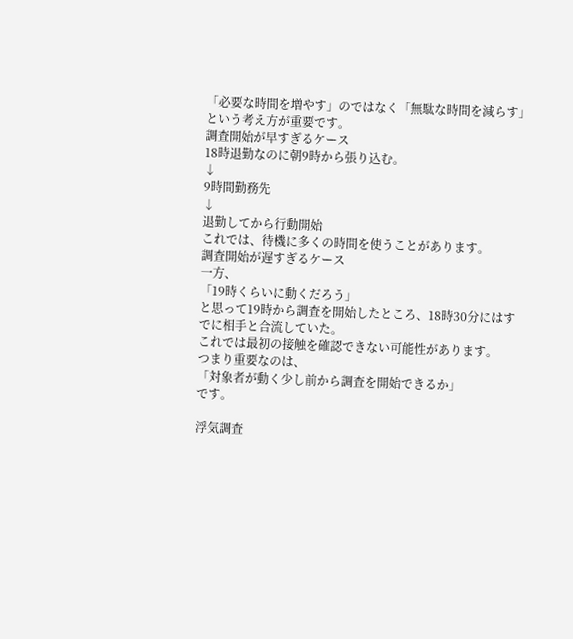「必要な時間を増やす」のではなく「無駄な時間を減らす」
という考え方が重要です。
調査開始が早すぎるケース
18時退勤なのに朝9時から張り込む。
↓
9時間勤務先
↓
退勤してから行動開始
これでは、待機に多くの時間を使うことがあります。
調査開始が遅すぎるケース
一方、
「19時くらいに動くだろう」
と思って19時から調査を開始したところ、18時30分にはすでに相手と合流していた。
これでは最初の接触を確認できない可能性があります。
つまり重要なのは、
「対象者が動く少し前から調査を開始できるか」
です。

浮気調査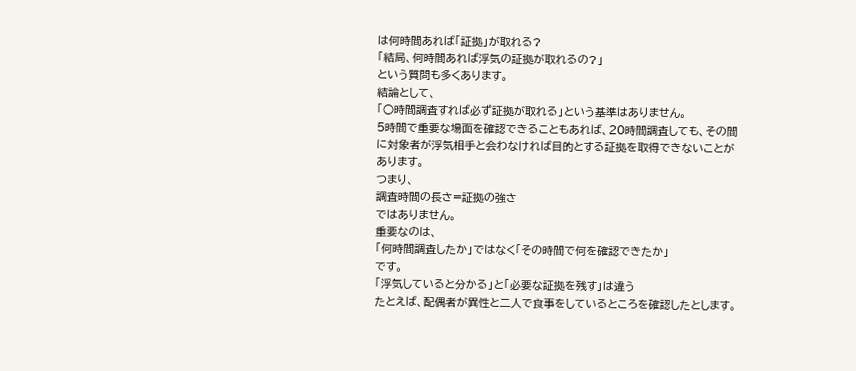は何時間あれば「証拠」が取れる?
「結局、何時間あれば浮気の証拠が取れるの?」
という質問も多くあります。
結論として、
「○時間調査すれば必ず証拠が取れる」という基準はありません。
5時間で重要な場面を確認できることもあれば、20時間調査しても、その間に対象者が浮気相手と会わなければ目的とする証拠を取得できないことがあります。
つまり、
調査時間の長さ=証拠の強さ
ではありません。
重要なのは、
「何時間調査したか」ではなく「その時間で何を確認できたか」
です。
「浮気していると分かる」と「必要な証拠を残す」は違う
たとえば、配偶者が異性と二人で食事をしているところを確認したとします。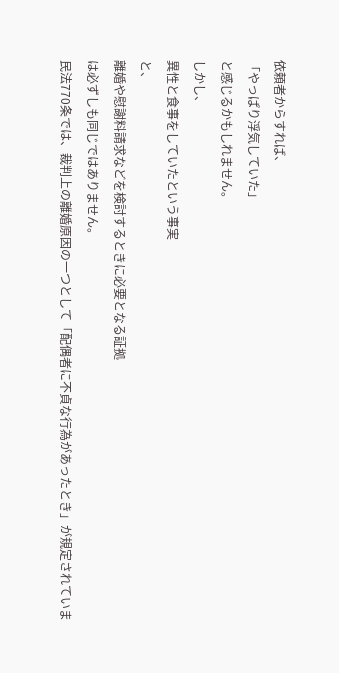依頼者からすれば、
「やっぱり浮気していた」
と感じるかもしれません。
しかし、
異性と食事をしていたという事実
と、
離婚や慰謝料請求などを検討するときに必要となる証拠
は必ずしも同じではありません。
民法770条では、裁判上の離婚原因の一つとして「配偶者に不貞な行為があったとき」が規定されていま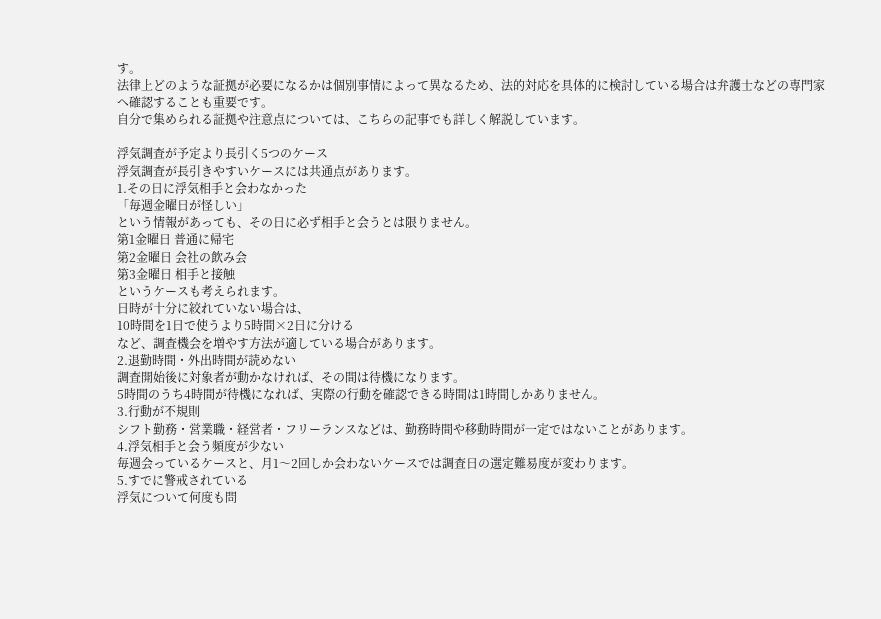す。
法律上どのような証拠が必要になるかは個別事情によって異なるため、法的対応を具体的に検討している場合は弁護士などの専門家へ確認することも重要です。
自分で集められる証拠や注意点については、こちらの記事でも詳しく解説しています。

浮気調査が予定より長引く5つのケース
浮気調査が長引きやすいケースには共通点があります。
1.その日に浮気相手と会わなかった
「毎週金曜日が怪しい」
という情報があっても、その日に必ず相手と会うとは限りません。
第1金曜日 普通に帰宅
第2金曜日 会社の飲み会
第3金曜日 相手と接触
というケースも考えられます。
日時が十分に絞れていない場合は、
10時間を1日で使うより5時間×2日に分ける
など、調査機会を増やす方法が適している場合があります。
2.退勤時間・外出時間が読めない
調査開始後に対象者が動かなければ、その間は待機になります。
5時間のうち4時間が待機になれば、実際の行動を確認できる時間は1時間しかありません。
3.行動が不規則
シフト勤務・営業職・経営者・フリーランスなどは、勤務時間や移動時間が一定ではないことがあります。
4.浮気相手と会う頻度が少ない
毎週会っているケースと、月1〜2回しか会わないケースでは調査日の選定難易度が変わります。
5.すでに警戒されている
浮気について何度も問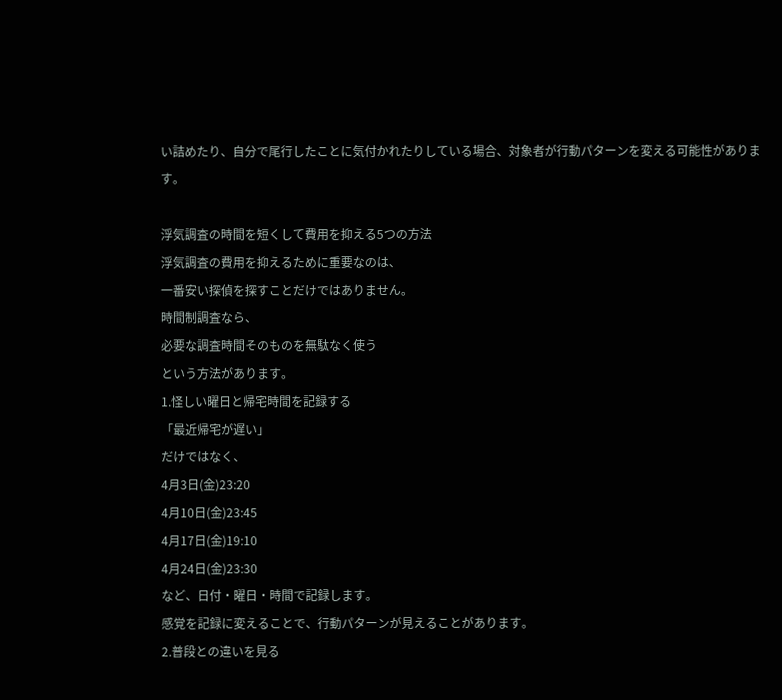い詰めたり、自分で尾行したことに気付かれたりしている場合、対象者が行動パターンを変える可能性があります。

浮気調査の時間を短くして費用を抑える5つの方法
浮気調査の費用を抑えるために重要なのは、
一番安い探偵を探すことだけではありません。
時間制調査なら、
必要な調査時間そのものを無駄なく使う
という方法があります。
1.怪しい曜日と帰宅時間を記録する
「最近帰宅が遅い」
だけではなく、
4月3日(金)23:20
4月10日(金)23:45
4月17日(金)19:10
4月24日(金)23:30
など、日付・曜日・時間で記録します。
感覚を記録に変えることで、行動パターンが見えることがあります。
2.普段との違いを見る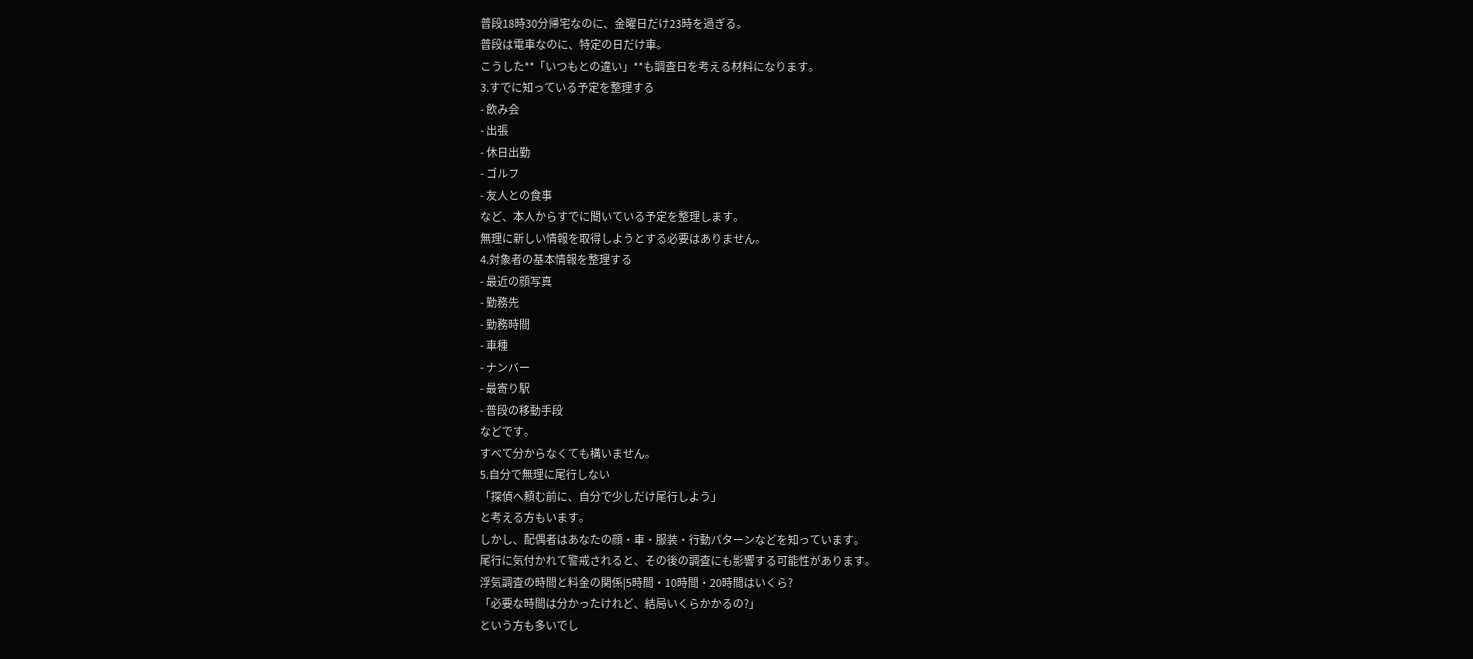普段18時30分帰宅なのに、金曜日だけ23時を過ぎる。
普段は電車なのに、特定の日だけ車。
こうした**「いつもとの違い」**も調査日を考える材料になります。
3.すでに知っている予定を整理する
- 飲み会
- 出張
- 休日出勤
- ゴルフ
- 友人との食事
など、本人からすでに聞いている予定を整理します。
無理に新しい情報を取得しようとする必要はありません。
4.対象者の基本情報を整理する
- 最近の顔写真
- 勤務先
- 勤務時間
- 車種
- ナンバー
- 最寄り駅
- 普段の移動手段
などです。
すべて分からなくても構いません。
5.自分で無理に尾行しない
「探偵へ頼む前に、自分で少しだけ尾行しよう」
と考える方もいます。
しかし、配偶者はあなたの顔・車・服装・行動パターンなどを知っています。
尾行に気付かれて警戒されると、その後の調査にも影響する可能性があります。
浮気調査の時間と料金の関係|5時間・10時間・20時間はいくら?
「必要な時間は分かったけれど、結局いくらかかるの?」
という方も多いでし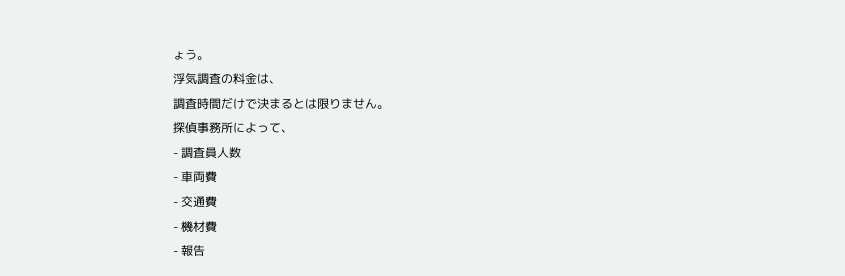ょう。
浮気調査の料金は、
調査時間だけで決まるとは限りません。
探偵事務所によって、
- 調査員人数
- 車両費
- 交通費
- 機材費
- 報告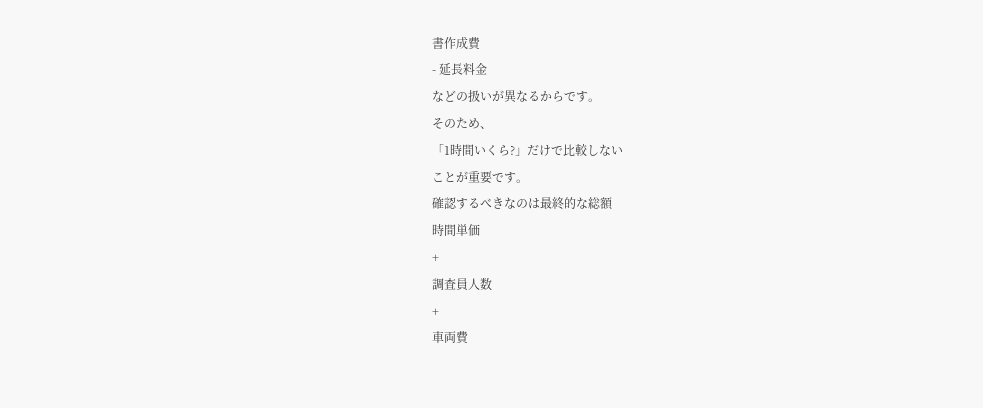書作成費
- 延長料金
などの扱いが異なるからです。
そのため、
「1時間いくら?」だけで比較しない
ことが重要です。
確認するべきなのは最終的な総額
時間単価
+
調査員人数
+
車両費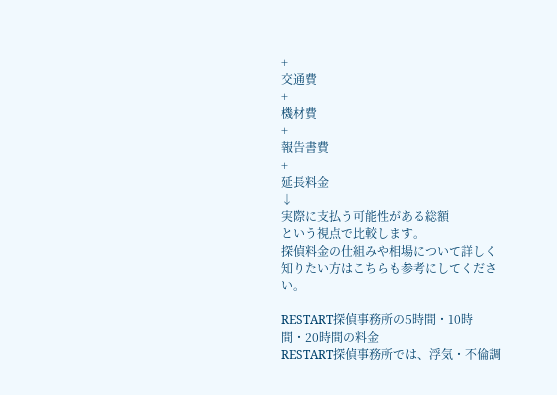+
交通費
+
機材費
+
報告書費
+
延長料金
↓
実際に支払う可能性がある総額
という視点で比較します。
探偵料金の仕組みや相場について詳しく知りたい方はこちらも参考にしてください。

RESTART探偵事務所の5時間・10時間・20時間の料金
RESTART探偵事務所では、浮気・不倫調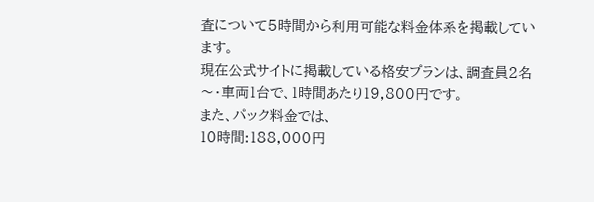査について5時間から利用可能な料金体系を掲載しています。
現在公式サイトに掲載している格安プランは、調査員2名〜・車両1台で、1時間あたり19,800円です。
また、パック料金では、
10時間:188,000円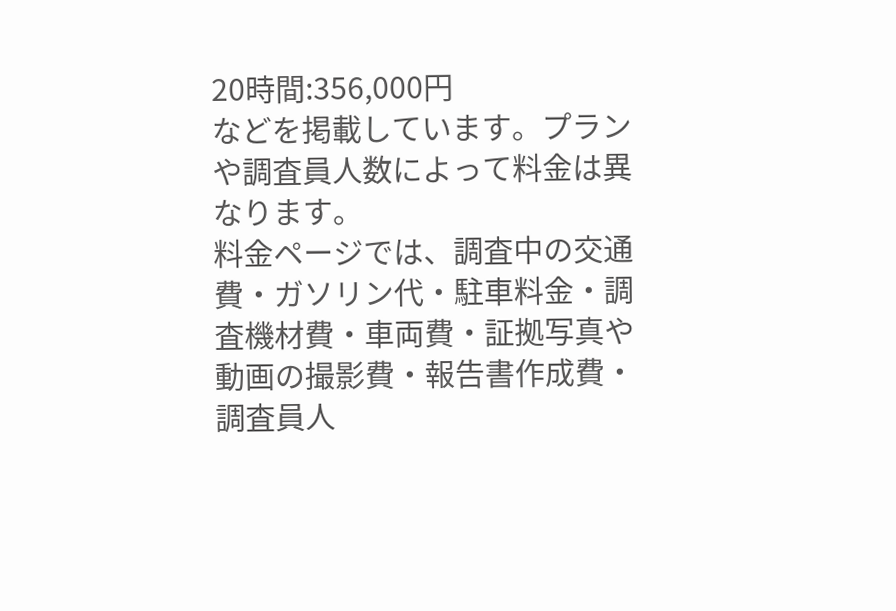20時間:356,000円
などを掲載しています。プランや調査員人数によって料金は異なります。
料金ページでは、調査中の交通費・ガソリン代・駐車料金・調査機材費・車両費・証拠写真や動画の撮影費・報告書作成費・調査員人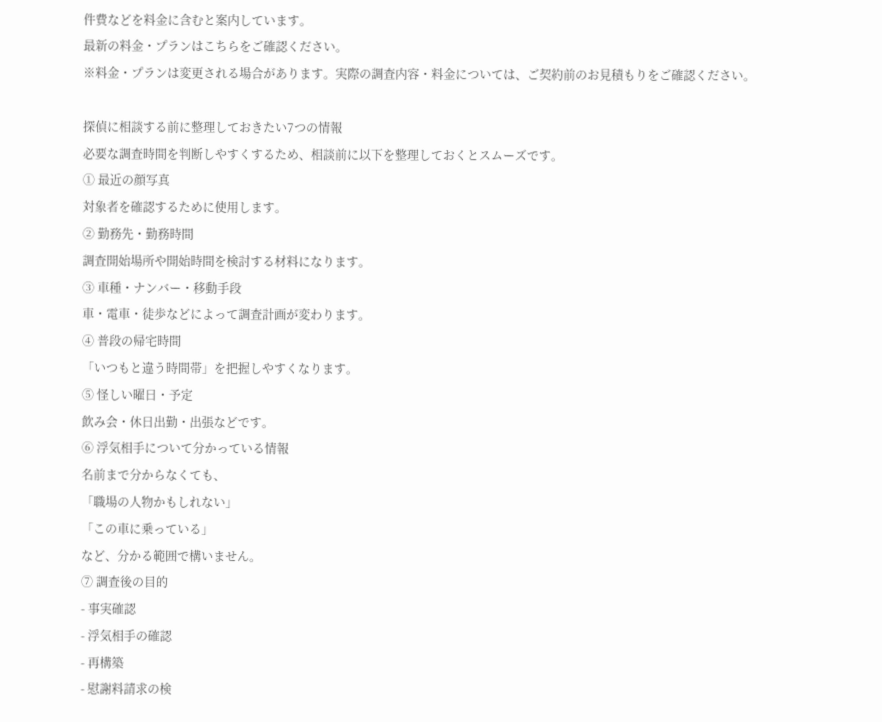件費などを料金に含むと案内しています。
最新の料金・プランはこちらをご確認ください。
※料金・プランは変更される場合があります。実際の調査内容・料金については、ご契約前のお見積もりをご確認ください。

探偵に相談する前に整理しておきたい7つの情報
必要な調査時間を判断しやすくするため、相談前に以下を整理しておくとスムーズです。
① 最近の顔写真
対象者を確認するために使用します。
② 勤務先・勤務時間
調査開始場所や開始時間を検討する材料になります。
③ 車種・ナンバー・移動手段
車・電車・徒歩などによって調査計画が変わります。
④ 普段の帰宅時間
「いつもと違う時間帯」を把握しやすくなります。
⑤ 怪しい曜日・予定
飲み会・休日出勤・出張などです。
⑥ 浮気相手について分かっている情報
名前まで分からなくても、
「職場の人物かもしれない」
「この車に乗っている」
など、分かる範囲で構いません。
⑦ 調査後の目的
- 事実確認
- 浮気相手の確認
- 再構築
- 慰謝料請求の検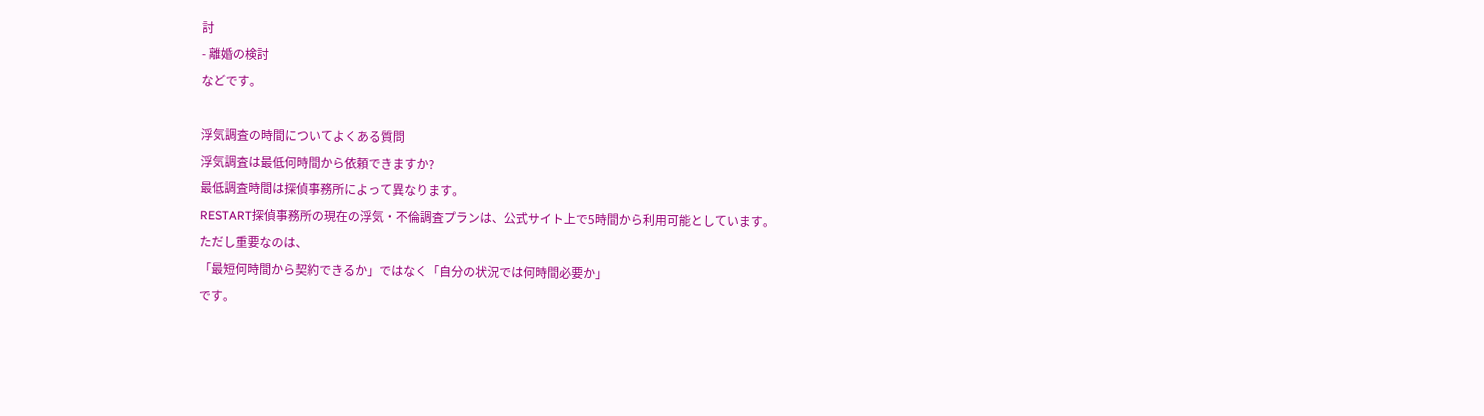討
- 離婚の検討
などです。

浮気調査の時間についてよくある質問
浮気調査は最低何時間から依頼できますか?
最低調査時間は探偵事務所によって異なります。
RESTART探偵事務所の現在の浮気・不倫調査プランは、公式サイト上で5時間から利用可能としています。
ただし重要なのは、
「最短何時間から契約できるか」ではなく「自分の状況では何時間必要か」
です。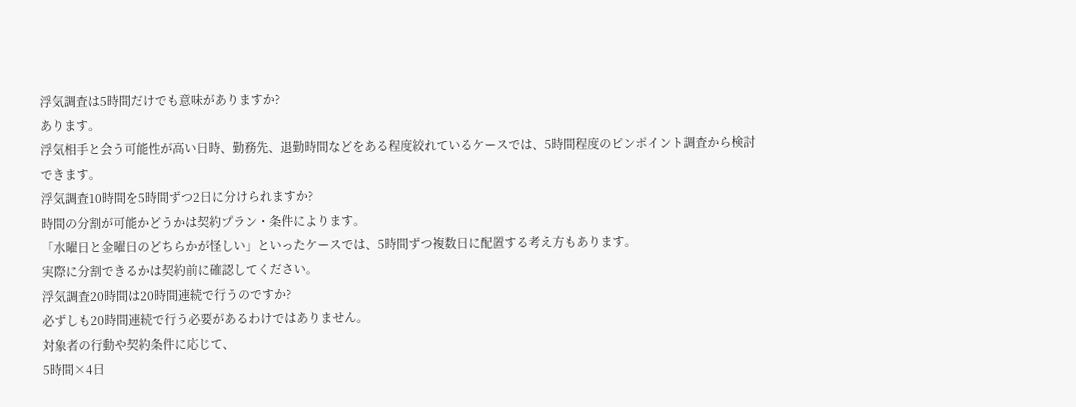浮気調査は5時間だけでも意味がありますか?
あります。
浮気相手と会う可能性が高い日時、勤務先、退勤時間などをある程度絞れているケースでは、5時間程度のピンポイント調査から検討できます。
浮気調査10時間を5時間ずつ2日に分けられますか?
時間の分割が可能かどうかは契約プラン・条件によります。
「水曜日と金曜日のどちらかが怪しい」といったケースでは、5時間ずつ複数日に配置する考え方もあります。
実際に分割できるかは契約前に確認してください。
浮気調査20時間は20時間連続で行うのですか?
必ずしも20時間連続で行う必要があるわけではありません。
対象者の行動や契約条件に応じて、
5時間×4日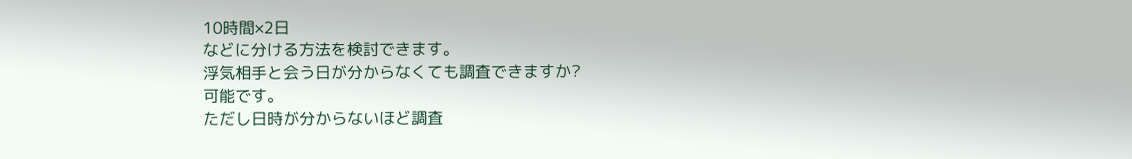10時間×2日
などに分ける方法を検討できます。
浮気相手と会う日が分からなくても調査できますか?
可能です。
ただし日時が分からないほど調査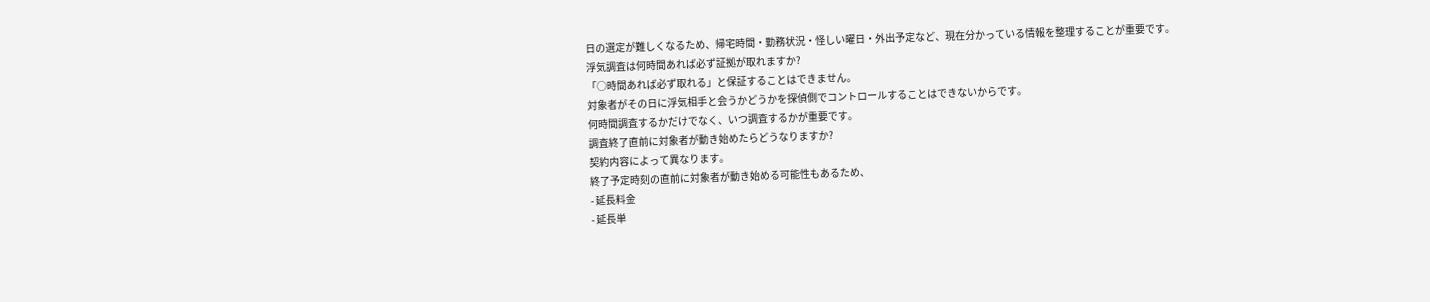日の選定が難しくなるため、帰宅時間・勤務状況・怪しい曜日・外出予定など、現在分かっている情報を整理することが重要です。
浮気調査は何時間あれば必ず証拠が取れますか?
「○時間あれば必ず取れる」と保証することはできません。
対象者がその日に浮気相手と会うかどうかを探偵側でコントロールすることはできないからです。
何時間調査するかだけでなく、いつ調査するかが重要です。
調査終了直前に対象者が動き始めたらどうなりますか?
契約内容によって異なります。
終了予定時刻の直前に対象者が動き始める可能性もあるため、
- 延長料金
- 延長単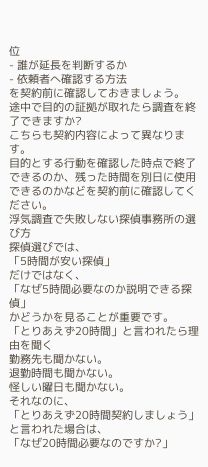位
- 誰が延長を判断するか
- 依頼者へ確認する方法
を契約前に確認しておきましょう。
途中で目的の証拠が取れたら調査を終了できますか?
こちらも契約内容によって異なります。
目的とする行動を確認した時点で終了できるのか、残った時間を別日に使用できるのかなどを契約前に確認してください。
浮気調査で失敗しない探偵事務所の選び方
探偵選びでは、
「5時間が安い探偵」
だけではなく、
「なぜ5時間必要なのか説明できる探偵」
かどうかを見ることが重要です。
「とりあえず20時間」と言われたら理由を聞く
勤務先も聞かない。
退勤時間も聞かない。
怪しい曜日も聞かない。
それなのに、
「とりあえず20時間契約しましょう」
と言われた場合は、
「なぜ20時間必要なのですか?」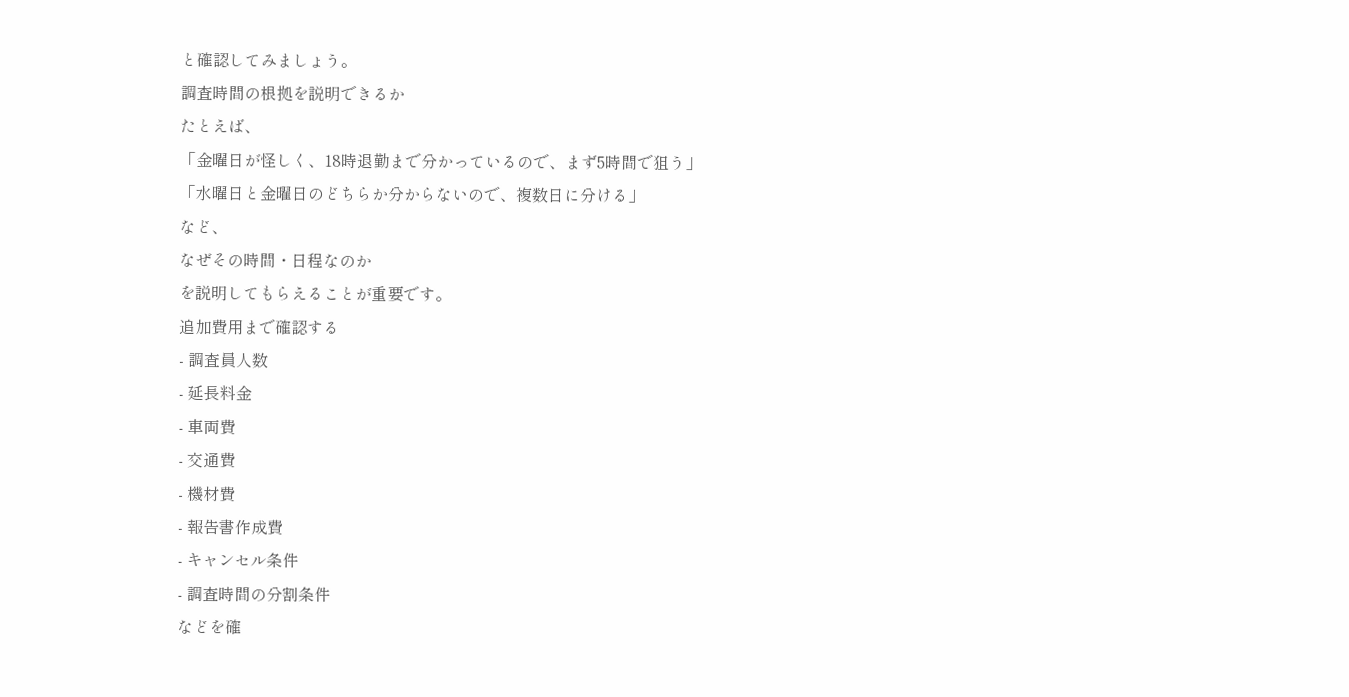と確認してみましょう。
調査時間の根拠を説明できるか
たとえば、
「金曜日が怪しく、18時退勤まで分かっているので、まず5時間で狙う」
「水曜日と金曜日のどちらか分からないので、複数日に分ける」
など、
なぜその時間・日程なのか
を説明してもらえることが重要です。
追加費用まで確認する
- 調査員人数
- 延長料金
- 車両費
- 交通費
- 機材費
- 報告書作成費
- キャンセル条件
- 調査時間の分割条件
などを確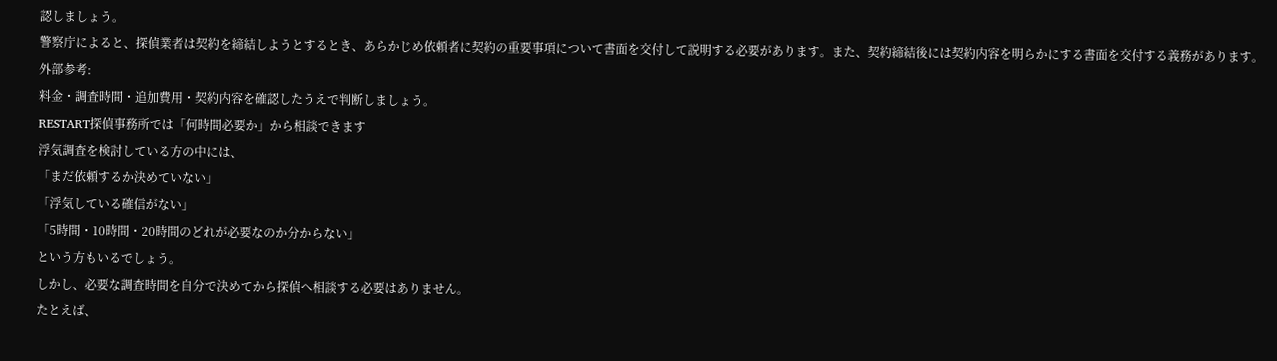認しましょう。
警察庁によると、探偵業者は契約を締結しようとするとき、あらかじめ依頼者に契約の重要事項について書面を交付して説明する必要があります。また、契約締結後には契約内容を明らかにする書面を交付する義務があります。
外部参考:
料金・調査時間・追加費用・契約内容を確認したうえで判断しましょう。
RESTART探偵事務所では「何時間必要か」から相談できます
浮気調査を検討している方の中には、
「まだ依頼するか決めていない」
「浮気している確信がない」
「5時間・10時間・20時間のどれが必要なのか分からない」
という方もいるでしょう。
しかし、必要な調査時間を自分で決めてから探偵へ相談する必要はありません。
たとえば、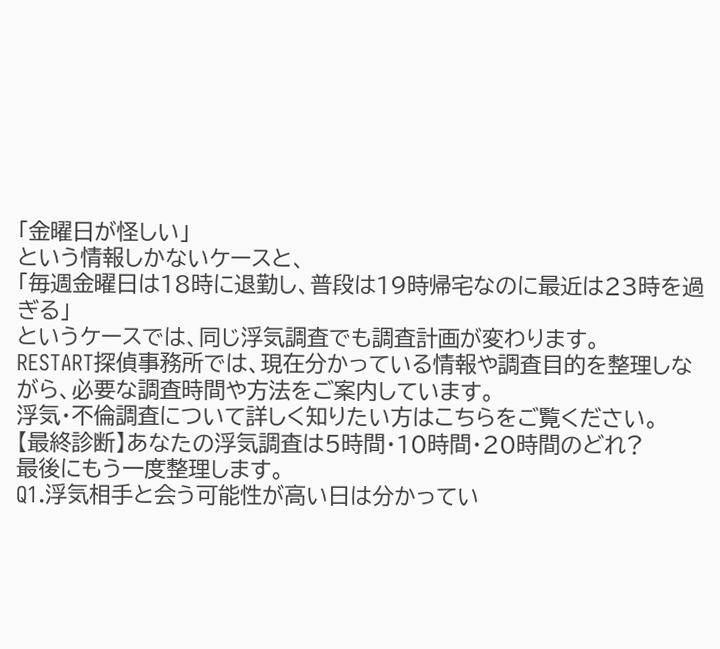「金曜日が怪しい」
という情報しかないケースと、
「毎週金曜日は18時に退勤し、普段は19時帰宅なのに最近は23時を過ぎる」
というケースでは、同じ浮気調査でも調査計画が変わります。
RESTART探偵事務所では、現在分かっている情報や調査目的を整理しながら、必要な調査時間や方法をご案内しています。
浮気・不倫調査について詳しく知りたい方はこちらをご覧ください。
【最終診断】あなたの浮気調査は5時間・10時間・20時間のどれ?
最後にもう一度整理します。
Q1.浮気相手と会う可能性が高い日は分かってい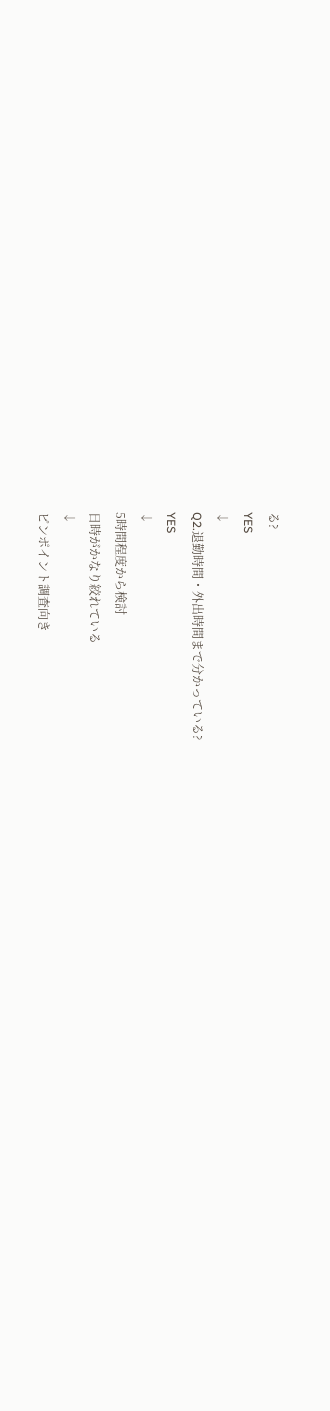る?
YES
↓
Q2.退勤時間・外出時間まで分かっている?
YES
↓
5時間程度から検討
日時がかなり絞れている
↓
ピンポイント調査向き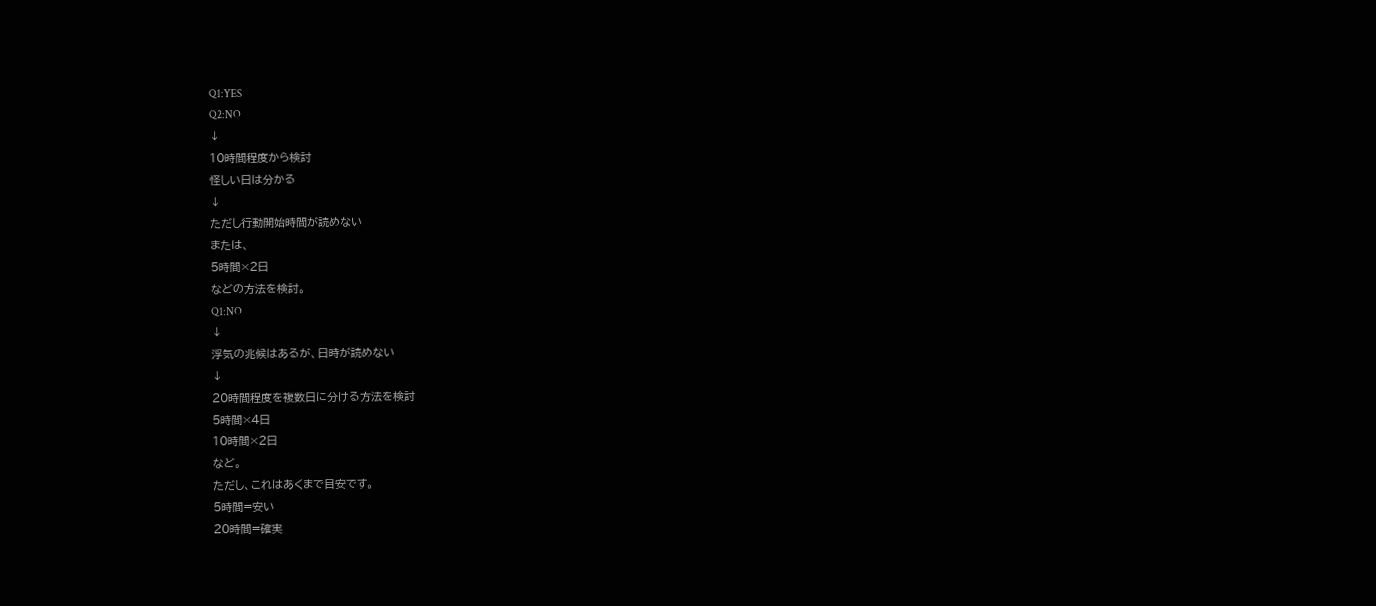Q1:YES
Q2:NO
↓
10時間程度から検討
怪しい日は分かる
↓
ただし行動開始時間が読めない
または、
5時間×2日
などの方法を検討。
Q1:NO
↓
浮気の兆候はあるが、日時が読めない
↓
20時間程度を複数日に分ける方法を検討
5時間×4日
10時間×2日
など。
ただし、これはあくまで目安です。
5時間=安い
20時間=確実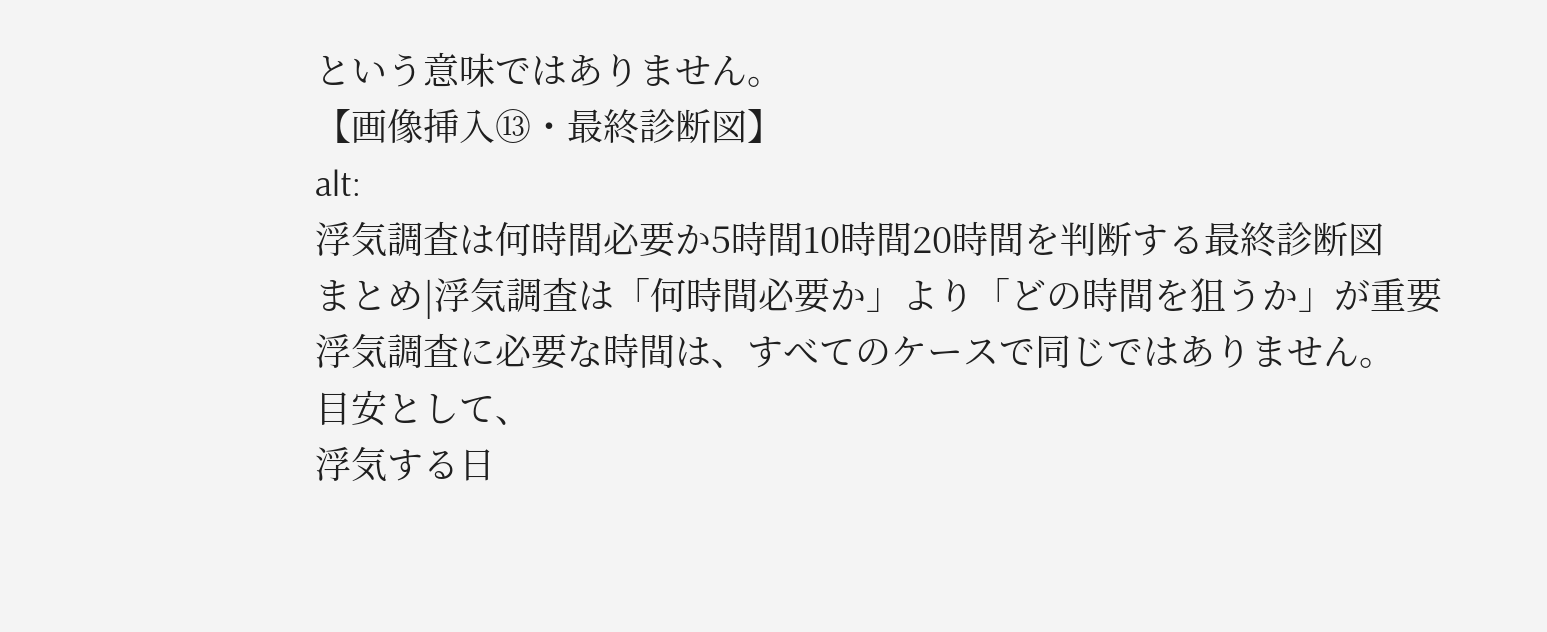という意味ではありません。
【画像挿入⑬・最終診断図】
alt:
浮気調査は何時間必要か5時間10時間20時間を判断する最終診断図
まとめ|浮気調査は「何時間必要か」より「どの時間を狙うか」が重要
浮気調査に必要な時間は、すべてのケースで同じではありません。
目安として、
浮気する日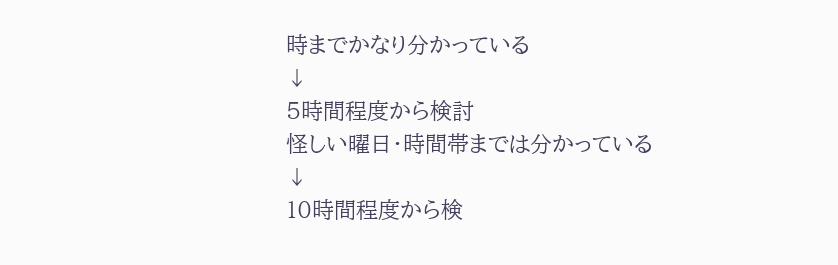時までかなり分かっている
↓
5時間程度から検討
怪しい曜日・時間帯までは分かっている
↓
10時間程度から検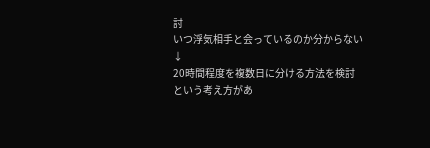討
いつ浮気相手と会っているのか分からない
↓
20時間程度を複数日に分ける方法を検討
という考え方があ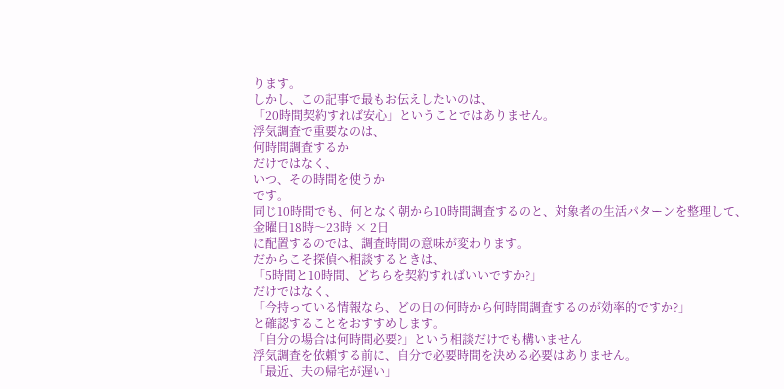ります。
しかし、この記事で最もお伝えしたいのは、
「20時間契約すれば安心」ということではありません。
浮気調査で重要なのは、
何時間調査するか
だけではなく、
いつ、その時間を使うか
です。
同じ10時間でも、何となく朝から10時間調査するのと、対象者の生活パターンを整理して、
金曜日18時〜23時 × 2日
に配置するのでは、調査時間の意味が変わります。
だからこそ探偵へ相談するときは、
「5時間と10時間、どちらを契約すればいいですか?」
だけではなく、
「今持っている情報なら、どの日の何時から何時間調査するのが効率的ですか?」
と確認することをおすすめします。
「自分の場合は何時間必要?」という相談だけでも構いません
浮気調査を依頼する前に、自分で必要時間を決める必要はありません。
「最近、夫の帰宅が遅い」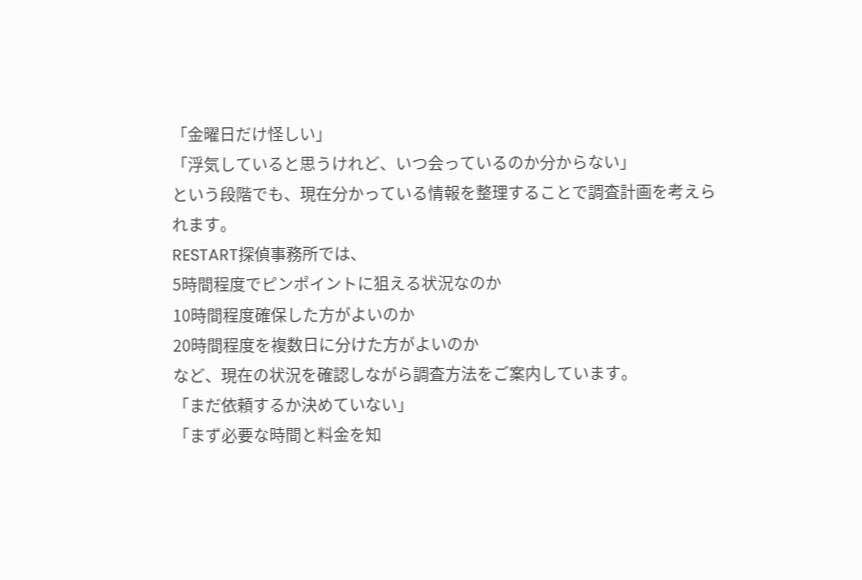「金曜日だけ怪しい」
「浮気していると思うけれど、いつ会っているのか分からない」
という段階でも、現在分かっている情報を整理することで調査計画を考えられます。
RESTART探偵事務所では、
5時間程度でピンポイントに狙える状況なのか
10時間程度確保した方がよいのか
20時間程度を複数日に分けた方がよいのか
など、現在の状況を確認しながら調査方法をご案内しています。
「まだ依頼するか決めていない」
「まず必要な時間と料金を知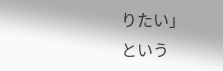りたい」
という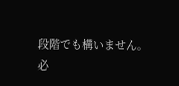段階でも構いません。
必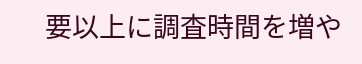要以上に調査時間を増や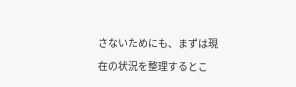さないためにも、まずは現在の状況を整理するとこ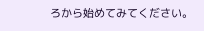ろから始めてみてください。